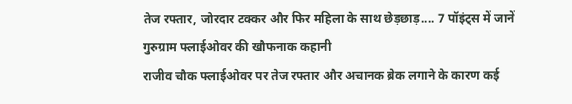तेज रफ्तार, जोरदार टक्कर और फिर महिला के साथ छेड़छाड़.... 7 पॉइंट्स में जानें गुरुग्राम फ्लाईओवर की खौफनाक कहानी
राजीव चौक फ्लाईओवर पर तेज रफ्तार और अचानक ब्रेक लगाने के कारण कई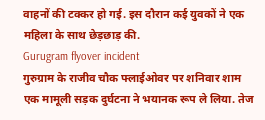वाहनों की टक्कर हो गई. इस दौरान कई युवकों ने एक महिला के साथ छेड़छाड़ की.
Gurugram flyover incident
गुरुग्राम के राजीव चौक फ्लाईओवर पर शनिवार शाम एक मामूली सड़क दुर्घटना ने भयानक रूप ले लिया. तेज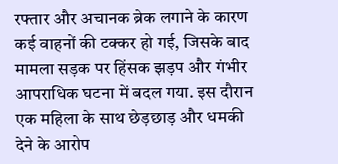रफ्तार और अचानक ब्रेक लगाने के कारण कई वाहनों की टक्कर हो गई, जिसके बाद मामला सड़क पर हिंसक झड़प और गंभीर आपराधिक घटना में बदल गया. इस दौरान एक महिला के साथ छेड़छाड़ और धमकी देने के आरोप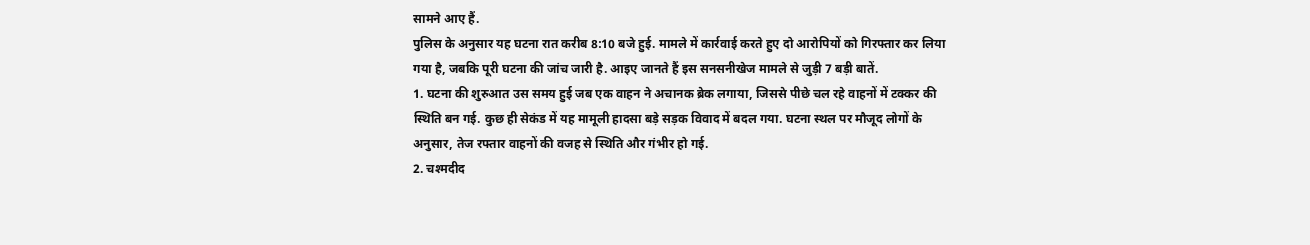सामने आए हैं.
पुलिस के अनुसार यह घटना रात करीब 8:10 बजे हुई. मामले में कार्रवाई करते हुए दो आरोपियों को गिरफ्तार कर लिया गया है, जबकि पूरी घटना की जांच जारी है. आइए जानते हैं इस सनसनीखेज मामले से जुड़ी 7 बड़ी बातें.
1. घटना की शुरुआत उस समय हुई जब एक वाहन ने अचानक ब्रेक लगाया, जिससे पीछे चल रहे वाहनों में टक्कर की स्थिति बन गई. कुछ ही सेकंड में यह मामूली हादसा बड़े सड़क विवाद में बदल गया. घटना स्थल पर मौजूद लोगों के अनुसार, तेज रफ्तार वाहनों की वजह से स्थिति और गंभीर हो गई.
2. चश्मदीद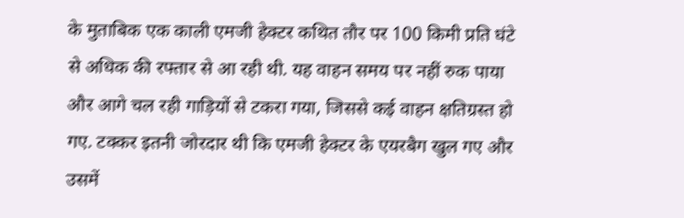के मुताबिक एक काली एमजी हेक्टर कथित तौर पर 100 किमी प्रति घंटे से अधिक की रफ्तार से आ रही थी. यह वाहन समय पर नहीं रुक पाया और आगे चल रही गाड़ियों से टकरा गया, जिससे कई वाहन क्षतिग्रस्त हो गए. टक्कर इतनी जोरदार थी कि एमजी हेक्टर के एयरबैग खुल गए और उसमें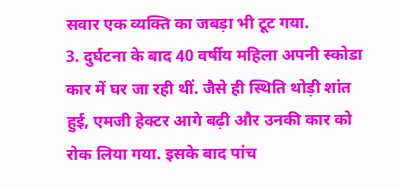सवार एक व्यक्ति का जबड़ा भी टूट गया.
3. दुर्घटना के बाद 40 वर्षीय महिला अपनी स्कोडा कार में घर जा रही थीं. जैसे ही स्थिति थोड़ी शांत हुई, एमजी हेक्टर आगे बढ़ी और उनकी कार को रोक लिया गया. इसके बाद पांच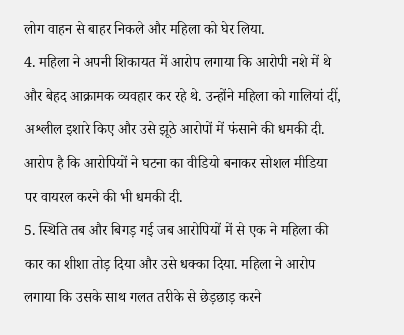लोग वाहन से बाहर निकले और महिला को घेर लिया.
4. महिला ने अपनी शिकायत में आरोप लगाया कि आरोपी नशे में थे और बेहद आक्रामक व्यवहार कर रहे थे. उन्होंने महिला को गालियां दीं, अश्लील इशारे किए और उसे झूठे आरोपों में फंसाने की धमकी दी. आरोप है कि आरोपियों ने घटना का वीडियो बनाकर सोशल मीडिया पर वायरल करने की भी धमकी दी.
5. स्थिति तब और बिगड़ गई जब आरोपियों में से एक ने महिला की कार का शीशा तोड़ दिया और उसे धक्का दिया. महिला ने आरोप लगाया कि उसके साथ गलत तरीके से छेड़छाड़ करने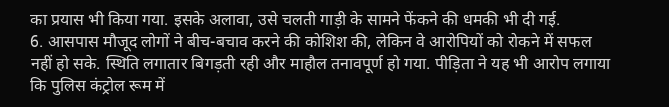का प्रयास भी किया गया. इसके अलावा, उसे चलती गाड़ी के सामने फेंकने की धमकी भी दी गई.
6. आसपास मौजूद लोगों ने बीच-बचाव करने की कोशिश की, लेकिन वे आरोपियों को रोकने में सफल नहीं हो सके. स्थिति लगातार बिगड़ती रही और माहौल तनावपूर्ण हो गया. पीड़िता ने यह भी आरोप लगाया कि पुलिस कंट्रोल रूम में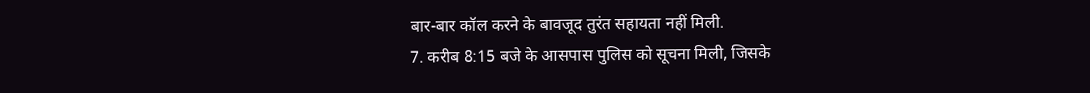बार-बार कॉल करने के बावजूद तुरंत सहायता नहीं मिली.
7. करीब 8:15 बजे के आसपास पुलिस को सूचना मिली, जिसके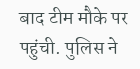बाद टीम मौके पर पहुंची. पुलिस ने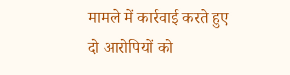मामले में कार्रवाई करते हुए दो आरोपियों को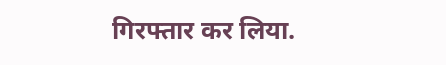गिरफ्तार कर लिया.